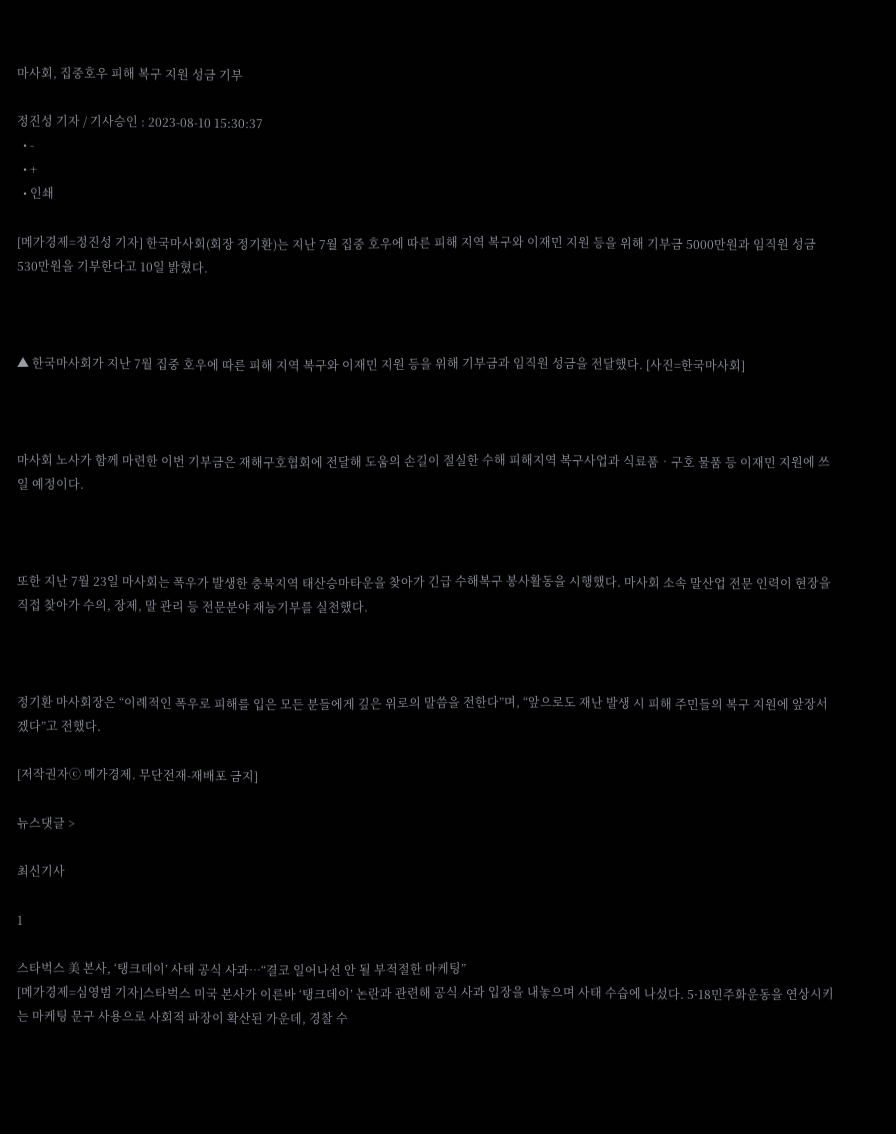마사회, 집중호우 피해 복구 지원 성금 기부

정진성 기자 / 기사승인 : 2023-08-10 15:30:37
  • -
  • +
  • 인쇄

[메가경제=정진성 기자] 한국마사회(회장 정기환)는 지난 7월 집중 호우에 따른 피해 지역 복구와 이재민 지원 등을 위해 기부금 5000만원과 임직원 성금 530만원을 기부한다고 10일 밝혔다.



▲ 한국마사회가 지난 7월 집중 호우에 따른 피해 지역 복구와 이재민 지원 등을 위해 기부금과 임직원 성금을 전달했다. [사진=한국마사회]



마사회 노사가 함께 마련한 이번 기부금은 재해구호협회에 전달해 도움의 손길이 절실한 수해 피해지역 복구사업과 식료품‧구호 물품 등 이재민 지원에 쓰일 예정이다.



또한 지난 7월 23일 마사회는 폭우가 발생한 충북지역 태산승마타운을 찾아가 긴급 수해복구 봉사활동을 시행했다. 마사회 소속 말산업 전문 인력이 현장을 직접 찾아가 수의, 장제, 말 관리 등 전문분야 재능기부를 실천했다.



정기환 마사회장은 “이례적인 폭우로 피해를 입은 모든 분들에게 깊은 위로의 말씀을 전한다”며, “앞으로도 재난 발생 시 피해 주민들의 복구 지원에 앞장서겠다”고 전했다.

[저작권자ⓒ 메가경제. 무단전재-재배포 금지]

뉴스댓글 >

최신기사

1

스타벅스 美 본사, ‘탱크데이’ 사태 공식 사과…“결코 일어나선 안 될 부적절한 마케팅”
[메가경제=심영범 기자]스타벅스 미국 본사가 이른바 ‘탱크데이’ 논란과 관련해 공식 사과 입장을 내놓으며 사태 수습에 나섰다. 5·18민주화운동을 연상시키는 마케팅 문구 사용으로 사회적 파장이 확산된 가운데, 경찰 수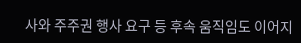사와 주주권 행사 요구 등 후속 움직임도 이어지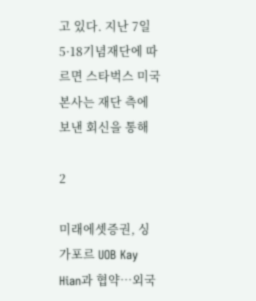고 있다. 지난 7일 5·18기념재단에 따르면 스타벅스 미국 본사는 재단 측에 보낸 회신을 통해

2

미래에셋증권, 싱가포르 UOB Kay Hian과 협약…외국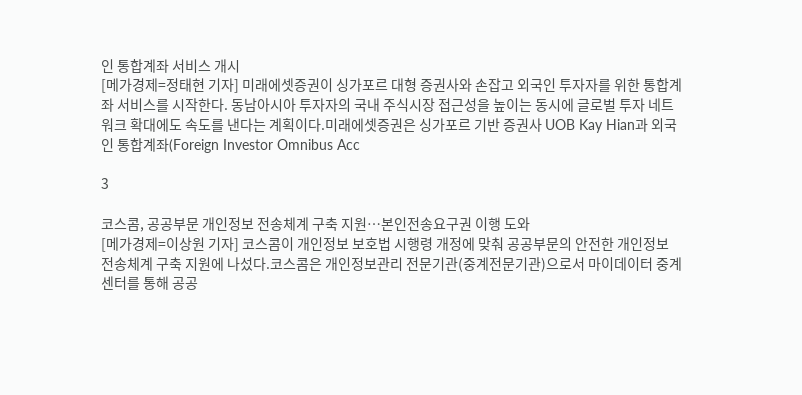인 통합계좌 서비스 개시
[메가경제=정태현 기자] 미래에셋증권이 싱가포르 대형 증권사와 손잡고 외국인 투자자를 위한 통합계좌 서비스를 시작한다. 동남아시아 투자자의 국내 주식시장 접근성을 높이는 동시에 글로벌 투자 네트워크 확대에도 속도를 낸다는 계획이다.미래에셋증권은 싱가포르 기반 증권사 UOB Kay Hian과 외국인 통합계좌(Foreign Investor Omnibus Acc

3

코스콤, 공공부문 개인정보 전송체계 구축 지원…본인전송요구권 이행 도와
[메가경제=이상원 기자] 코스콤이 개인정보 보호법 시행령 개정에 맞춰 공공부문의 안전한 개인정보 전송체계 구축 지원에 나섰다.코스콤은 개인정보관리 전문기관(중계전문기관)으로서 마이데이터 중계센터를 통해 공공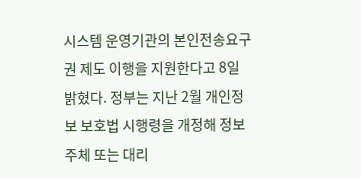시스템 운영기관의 본인전송요구권 제도 이행을 지원한다고 8일 밝혔다. 정부는 지난 2월 개인정보 보호법 시행령을 개정해 정보주체 또는 대리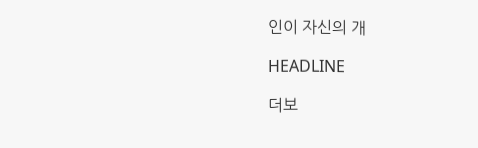인이 자신의 개

HEADLINE

더보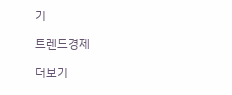기

트렌드경제

더보기